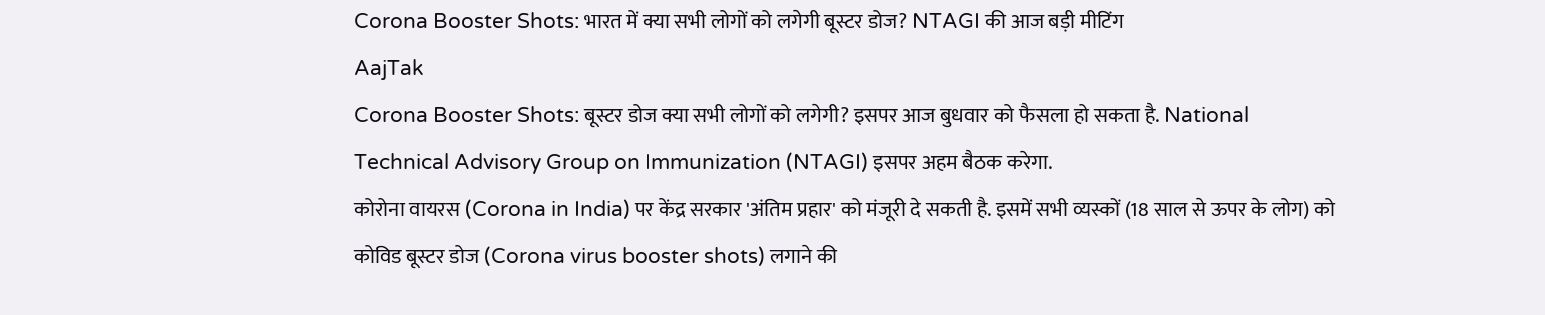Corona Booster Shots: भारत में क्या सभी लोगों को लगेगी बूस्टर डोज? NTAGI की आज बड़ी मीटिंग
AajTak
Corona Booster Shots: बूस्टर डोज क्या सभी लोगों को लगेगी? इसपर आज बुधवार को फैसला हो सकता है. National Technical Advisory Group on Immunization (NTAGI) इसपर अहम बैठक करेगा.
कोरोना वायरस (Corona in India) पर केंद्र सरकार 'अंतिम प्रहार' को मंजूरी दे सकती है. इसमें सभी व्यस्कों (18 साल से ऊपर के लोग) को कोविड बूस्टर डोज (Corona virus booster shots) लगाने की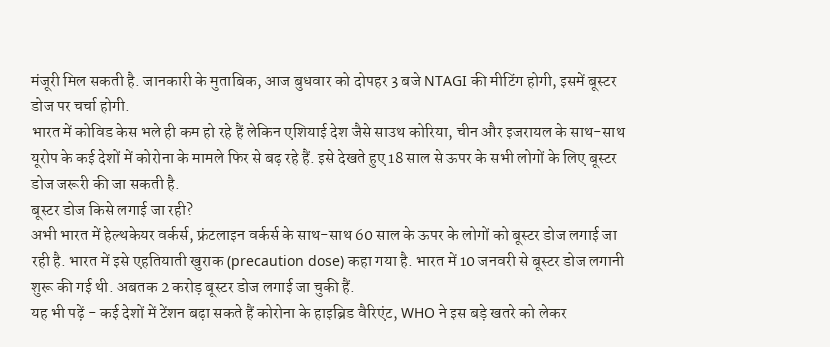मंजूरी मिल सकती है. जानकारी के मुताबिक, आज बुधवार को दोपहर 3 बजे NTAGI की मीटिंग होगी, इसमें बूस्टर डोज पर चर्चा होगी.
भारत में कोविड केस भले ही कम हो रहे हैं लेकिन एशियाई देश जैसे साउथ कोरिया, चीन और इजरायल के साथ-साथ यूरोप के कई देशों में कोरोना के मामले फिर से बढ़ रहे हैं. इसे देखते हुए 18 साल से ऊपर के सभी लोगों के लिए बूस्टर डोज जरूरी की जा सकती है.
बूस्टर डोज किसे लगाई जा रही?
अभी भारत में हेल्थकेयर वर्कर्स, फ्रंटलाइन वर्कर्स के साथ-साथ 60 साल के ऊपर के लोगों को बूस्टर डोज लगाई जा रही है. भारत में इसे एहतियाती खुराक (precaution dose) कहा गया है. भारत में 10 जनवरी से बूस्टर डोज लगानी शुरू की गई थी. अबतक 2 करोड़ बूस्टर डोज लगाई जा चुकी हैं.
यह भी पढ़ें - कई देशों में टेंशन बढ़ा सकते हैं कोरोना के हाइब्रिड वैरिएंट, WHO ने इस बड़े खतरे को लेकर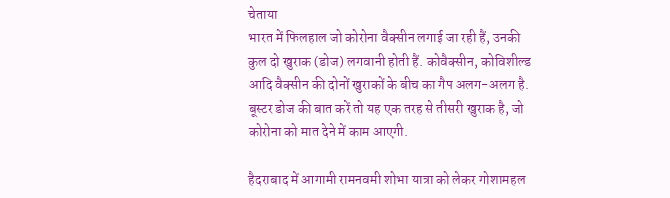चेताया
भारत में फिलहाल जो कोरोना वैक्सीन लगाई जा रही हैं, उनकी कुल दो खुराक (डोज) लगवानी होती हैं. कोवैक्सीन, कोविशील्ड आदि वैक्सीन की दोनों खुराकों के बीच का गैप अलग-अलग है. बूस्टर डोज की बात करें तो यह एक तरह से तीसरी खुराक है, जो कोरोना को मात देने में काम आएगी.

हैदराबाद में आगामी रामनवमी शोभा यात्रा को लेकर गोशामहल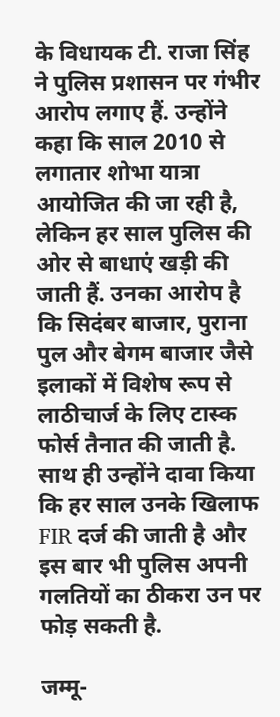के विधायक टी. राजा सिंह ने पुलिस प्रशासन पर गंभीर आरोप लगाए हैं. उन्होंने कहा कि साल 2010 से लगातार शोभा यात्रा आयोजित की जा रही है, लेकिन हर साल पुलिस की ओर से बाधाएं खड़ी की जाती हैं. उनका आरोप है कि सिदंबर बाजार, पुराना पुल और बेगम बाजार जैसे इलाकों में विशेष रूप से लाठीचार्ज के लिए टास्क फोर्स तैनात की जाती है. साथ ही उन्होंने दावा किया कि हर साल उनके खिलाफ FIR दर्ज की जाती है और इस बार भी पुलिस अपनी गलतियों का ठीकरा उन पर फोड़ सकती है.

जम्मू-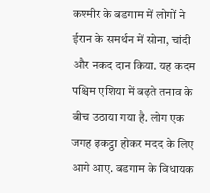कश्मीर के बडगाम में लोगों ने ईरान के समर्थन में सोना, चांदी और नकद दान किया. यह कदम पश्चिम एशिया में बढ़ते तनाव के बीच उठाया गया है. लोग एक जगह इकट्ठा होकर मदद के लिए आगे आए. बडगाम के विधायक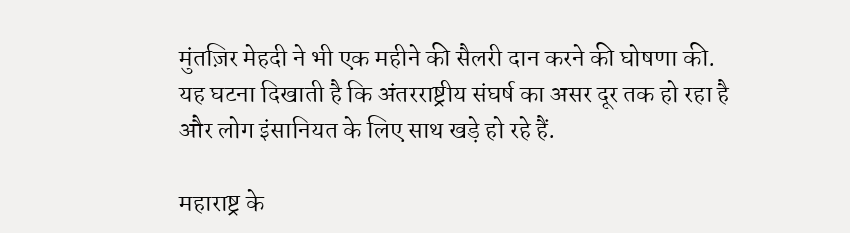मुंतज़िर मेहदी ने भी एक महीने की सैलरी दान करने की घोषणा की. यह घटना दिखाती है कि अंतरराष्ट्रीय संघर्ष का असर दूर तक हो रहा है और लोग इंसानियत के लिए साथ खड़े हो रहे हैं.

महाराष्ट्र के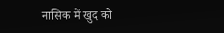नासिक में खुद को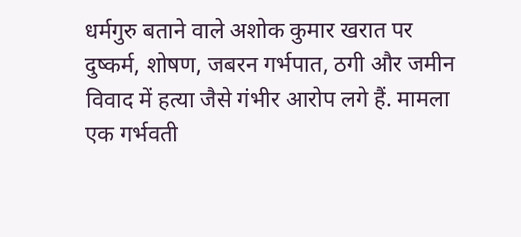धर्मगुरु बताने वाले अशोक कुमार खरात पर दुष्कर्म, शोषण, जबरन गर्भपात, ठगी और जमीन विवाद में हत्या जैसे गंभीर आरोप लगे हैं. मामला एक गर्भवती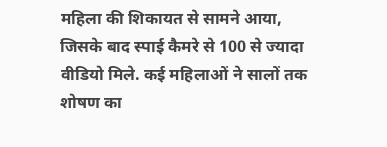महिला की शिकायत से सामने आया, जिसके बाद स्पाई कैमरे से 100 से ज्यादा वीडियो मिले. कई महिलाओं ने सालों तक शोषण का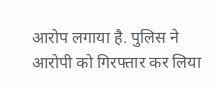आरोप लगाया है. पुलिस ने आरोपी को गिरफ्तार कर लिया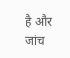है और जांच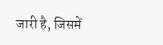जारी है, जिसमें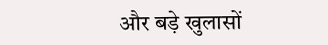और बड़े खुलासों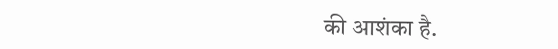की आशंका है.